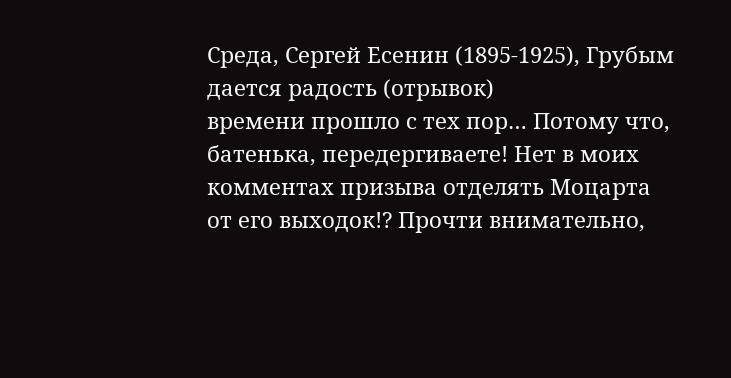Среда, Сергей Есенин (1895-1925), Грубым дается радость (отрывок)
времени прошло с тех пор… Потому что, батенька, передергиваете! Нет в моих комментах призыва отделять Моцарта от его выходок!? Прочти внимательно,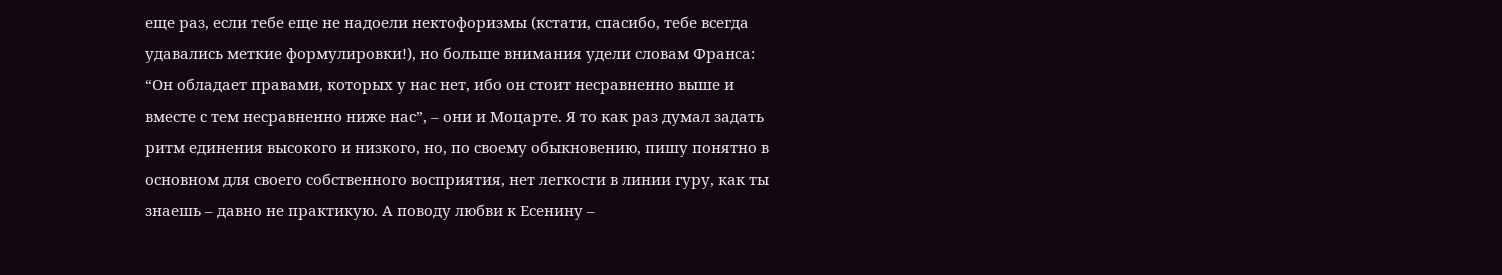еще раз, если тебе еще не надоели нектофоризмы (кстати, спасибо, тебе всегда удавались меткие формулировки!), но больше внимания удели словам Франса: “Он обладает правами, которых у нас нет, ибо он стоит несравненно выше и вместе с тем несравненно ниже нас”, – они и Моцарте. Я то как раз думал задать ритм единения высокого и низкого, но, по своему обыкновению, пишу понятно в основном для своего собственного восприятия, нет легкости в линии гуру, как ты знаешь – давно не практикую. А поводу любви к Есенину –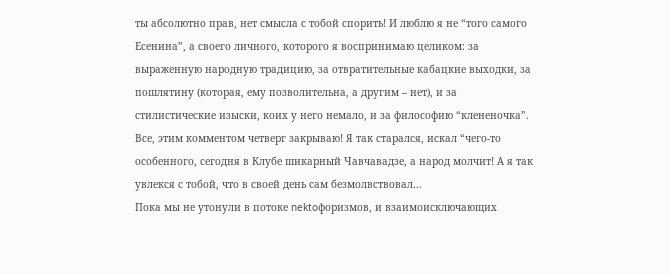ты абсолютно прав, нет смысла с тобой спорить! И люблю я не “того самого Есенина”, а своего личного, которого я воспринимаю целиком: за выраженную народную традицию, за отвратительные кабацкие выходки, за пошлятину (которая, ему позволительна, а другим – нет), и за стилистические изыски, коих у него немало, и за философию “клененочка”. Все, этим комментом четверг закрываю! Я так старался, искал “чего-то особенного, сегодня в Клубе шикарный Чавчавадзе, а народ молчит! А я так увлекся с тобой, что в своей день сам безмолвствовал…
Пока мы не утонули в потоке nektoфоризмов, и взаимоисключающих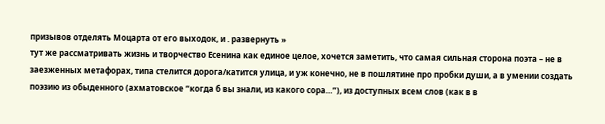призывов отделять Моцарта от его выходок, и . развернуть »
тут же рассматривать жизнь и творчество Есенина как единое целое, хочется заметить, что самая сильная сторона поэта – не в заезженных метафорах, типа стелится дорога/катится улица, и уж конечно, не в пошлятине про пробки души, а в умении создать поэзию из обыденного (ахматовское “когда б вы знали, из какого сора…”), из доступных всем слов (как в в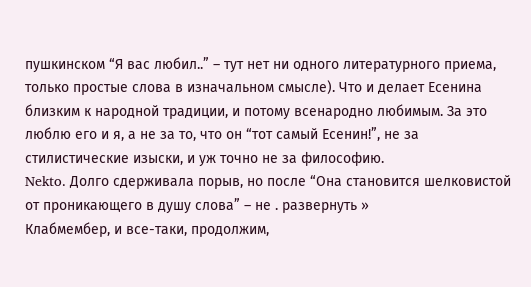пушкинском “Я вас любил..” – тут нет ни одного литературного приема, только простые слова в изначальном смысле). Что и делает Есенина близким к народной традиции, и потому всенародно любимым. За это люблю его и я, а не за то, что он “тот самый Есенин!”, не за стилистические изыски, и уж точно не за философию.
Nekto. Долго сдерживала порыв, но после “Она становится шелковистой от проникающего в душу слова” – не . развернуть »
Клабмембер, и все-таки, продолжим,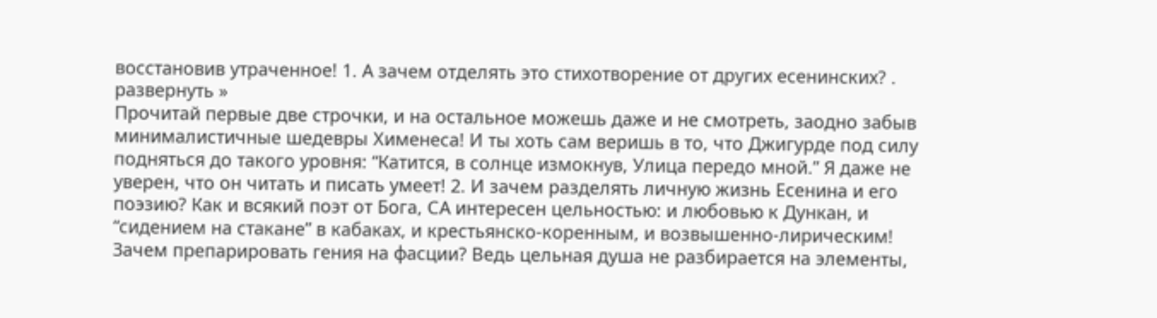восстановив утраченное! 1. А зачем отделять это стихотворение от других есенинских? . развернуть »
Прочитай первые две строчки, и на остальное можешь даже и не смотреть, заодно забыв минималистичные шедевры Хименеса! И ты хоть сам веришь в то, что Джигурде под силу подняться до такого уровня: “Катится, в солнце измокнув, Улица передо мной.” Я даже не уверен, что он читать и писать умеет! 2. И зачем разделять личную жизнь Есенина и его поэзию? Как и всякий поэт от Бога, СА интересен цельностью: и любовью к Дункан, и “сидением на стакане” в кабаках, и крестьянско-коренным, и возвышенно-лирическим! Зачем препарировать гения на фасции? Ведь цельная душа не разбирается на элементы,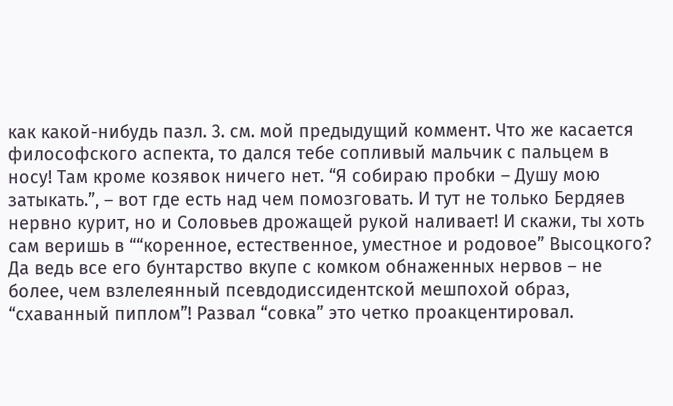как какой-нибудь пазл. 3. см. мой предыдущий коммент. Что же касается философского аспекта, то дался тебе сопливый мальчик с пальцем в носу! Там кроме козявок ничего нет. “Я собираю пробки – Душу мою затыкать.”, – вот где есть над чем помозговать. И тут не только Бердяев нервно курит, но и Соловьев дрожащей рукой наливает! И скажи, ты хоть сам веришь в ““коренное, естественное, уместное и родовое” Высоцкого? Да ведь все его бунтарство вкупе с комком обнаженных нервов – не более, чем взлелеянный псевдодиссидентской мешпохой образ, “схаванный пиплом”! Развал “совка” это четко проакцентировал.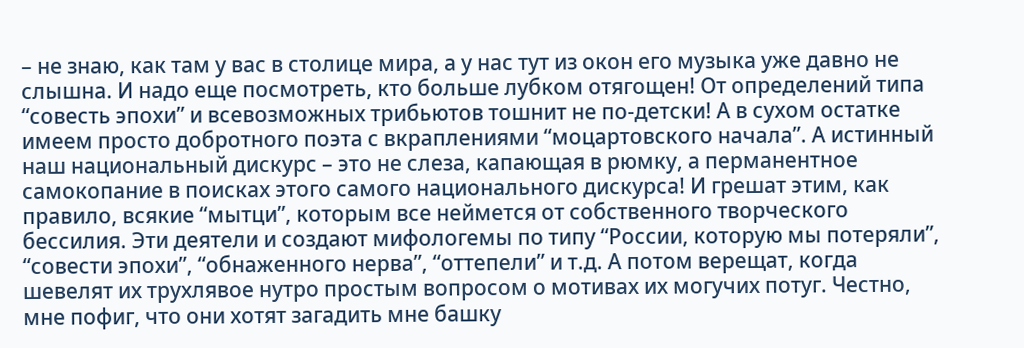– не знаю, как там у вас в столице мира, а у нас тут из окон его музыка уже давно не слышна. И надо еще посмотреть, кто больше лубком отягощен! От определений типа “совесть эпохи” и всевозможных трибьютов тошнит не по-детски! А в сухом остатке имеем просто добротного поэта с вкраплениями “моцартовского начала”. А истинный наш национальный дискурс – это не слеза, капающая в рюмку, а перманентное самокопание в поисках этого самого национального дискурса! И грешат этим, как правило, всякие “мытци”, которым все неймется от собственного творческого бессилия. Эти деятели и создают мифологемы по типу “России, которую мы потеряли”, “совести эпохи”, “обнаженного нерва”, “оттепели” и т.д. А потом верещат, когда шевелят их трухлявое нутро простым вопросом о мотивах их могучих потуг. Честно, мне пофиг, что они хотят загадить мне башку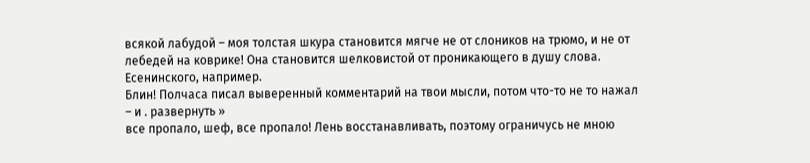всякой лабудой – моя толстая шкура становится мягче не от слоников на трюмо, и не от лебедей на коврике! Она становится шелковистой от проникающего в душу слова. Есенинского, например.
Блин! Полчаса писал выверенный комментарий на твои мысли, потом что-то не то нажал – и . развернуть »
все пропало, шеф, все пропало! Лень восстанавливать, поэтому ограничусь не мною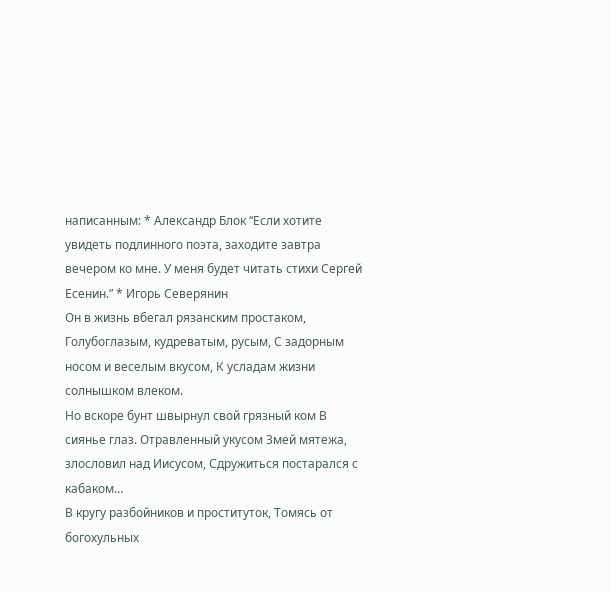написанным: * Александр Блок “Если хотите увидеть подлинного поэта, заходите завтра вечером ко мне. У меня будет читать стихи Сергей Есенин.” * Игорь Северянин
Он в жизнь вбегал рязанским простаком, Голубоглазым, кудреватым, русым, С задорным носом и веселым вкусом, К усладам жизни солнышком влеком.
Но вскоре бунт швырнул свой грязный ком В сиянье глаз. Отравленный укусом Змей мятежа, злословил над Иисусом, Сдружиться постарался с кабаком…
В кругу разбойников и проституток, Томясь от богохульных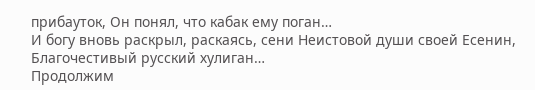прибауток, Он понял, что кабак ему поган…
И богу вновь раскрыл, раскаясь, сени Неистовой души своей Есенин, Благочестивый русский хулиган…
Продолжим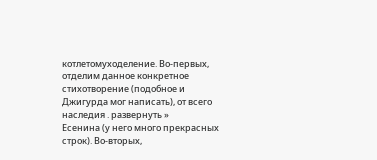котлетомуходеление. Во-первых, отделим данное конкретное стихотворение (подобное и Джигурда мог написать), от всего наследия . развернуть »
Есенина (у него много прекрасных строк). Во-вторых,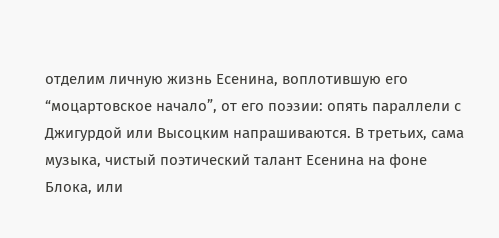отделим личную жизнь Есенина, воплотившую его “моцартовское начало”, от его поэзии: опять параллели с Джигурдой или Высоцким напрашиваются. В третьих, сама музыка, чистый поэтический талант Есенина на фоне Блока, или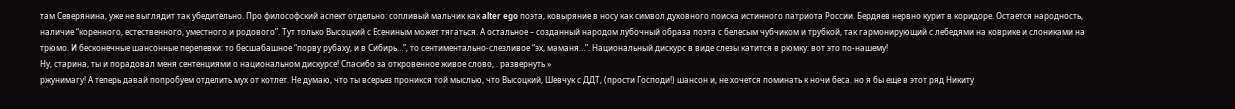там Северянина, уже не выглядит так убедительно. Про философский аспект отдельно: сопливый мальчик как alter ego поэта, ковыряние в носу как символ духовного поиска истинного патриота России. Бердяев нервно курит в коридоре. Остается народность, наличие “коренного, естественного, уместного и родового”. Тут только Высоцкий с Есениным может тягаться. А остальное – созданный народом лубочный образа поэта с белесым чубчиком и трубкой, так гармонирующий с лебедями на коврике и слониками на трюмо. И бесконечные шансонные перепевки: то бесшабашное “порву рубаху, и в Сибирь…”, то сентиментально-слезливое “эх, маманя…”. Национальный дискурс в виде слезы катится в рюмку: вот это по-нашему!
Ну, старина, ты и порадовал меня сентенциями о национальном дискурсе! Спасибо за откровенное живое слово, . развернуть »
ржунимагу! А теперь давай попробуем отделить мух от котлет. Не думаю, что ты всерьез проникся той мыслью, что Высоцкий, Шевчук с ДДТ, (прости Господи!) шансон и, не хочется поминать к ночи беса. но я бы еще в этот ряд Никиту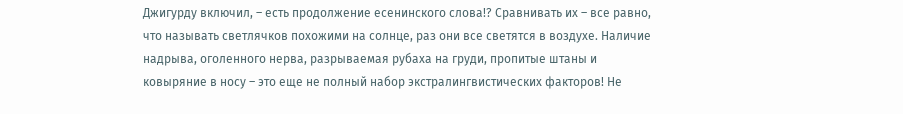Джигурду включил, – есть продолжение есенинского слова!? Сравнивать их – все равно, что называть светлячков похожими на солнце, раз они все светятся в воздухе. Наличие надрыва, оголенного нерва, разрываемая рубаха на груди, пропитые штаны и ковыряние в носу – это еще не полный набор экстралингвистических факторов! Не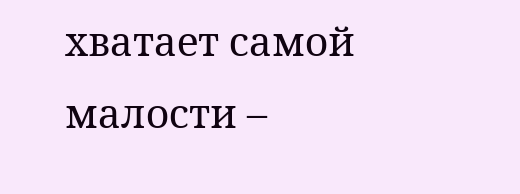хватает самой малости –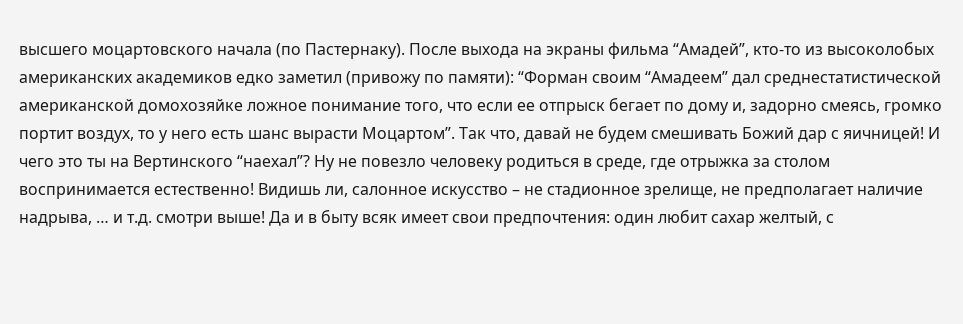высшего моцартовского начала (по Пастернаку). После выхода на экраны фильма “Амадей”, кто-то из высоколобых американских академиков едко заметил (привожу по памяти): “Форман своим “Амадеем” дал среднестатистической американской домохозяйке ложное понимание того, что если ее отпрыск бегает по дому и, задорно смеясь, громко портит воздух, то у него есть шанс вырасти Моцартом”. Так что, давай не будем смешивать Божий дар с яичницей! И чего это ты на Вертинского “наехал”? Ну не повезло человеку родиться в среде, где отрыжка за столом воспринимается естественно! Видишь ли, салонное искусство – не стадионное зрелище, не предполагает наличие надрыва, … и т.д. смотри выше! Да и в быту всяк имеет свои предпочтения: один любит сахар желтый, с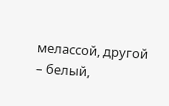мелассой, другой – белый,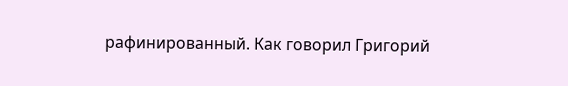рафинированный. Как говорил Григорий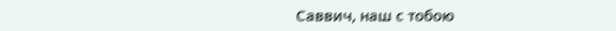Саввич, наш с тобою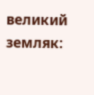великий земляк: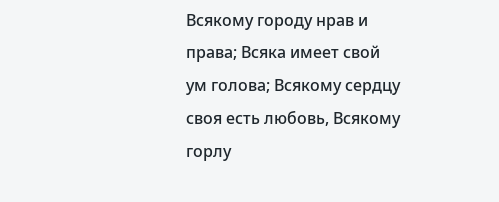Всякому городу нрав и права; Всяка имеет свой ум голова; Всякому сердцу своя есть любовь, Всякому горлу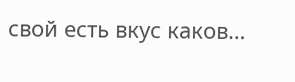свой есть вкус каков…